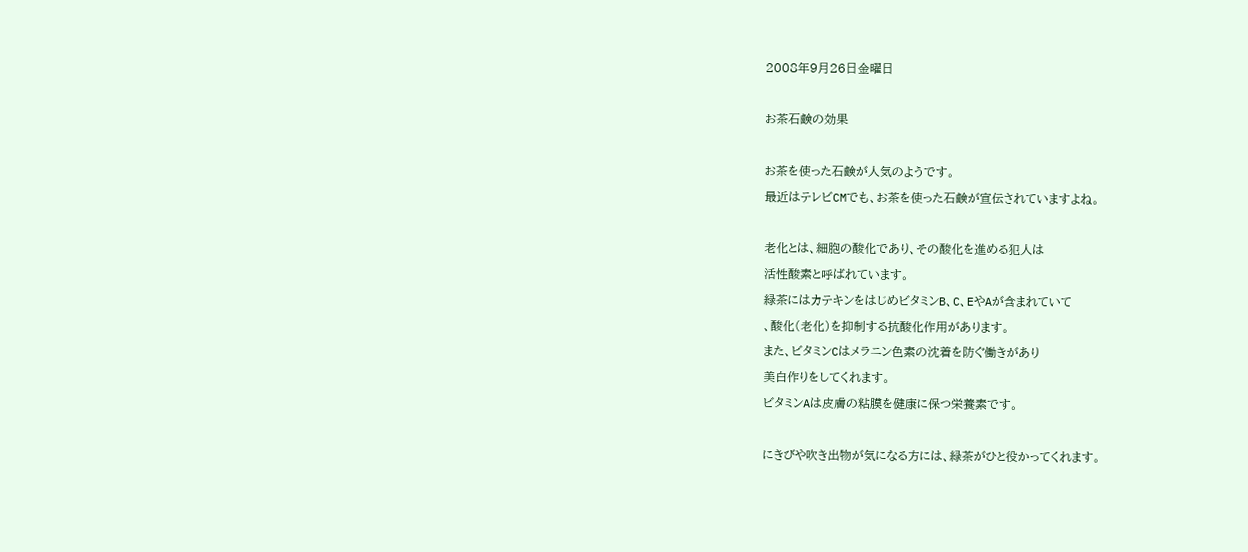2008年9月26日金曜日

お茶石鹸の効果

お茶を使った石鹸が人気のようです。
最近はテレビCMでも、お茶を使った石鹸が宣伝されていますよね。

老化とは、細胞の酸化であり、その酸化を進める犯人は
活性酸素と呼ばれています。
緑茶にはカテキンをはじめビタミンB、C、EやAが含まれていて
、酸化(老化)を抑制する抗酸化作用があります。
また、ビタミンCはメラニン色素の沈着を防ぐ働きがあり
美白作りをしてくれます。
ビタミンAは皮膚の粘膜を健康に保つ栄養素です。

にきびや吹き出物が気になる方には、緑茶がひと役かってくれます。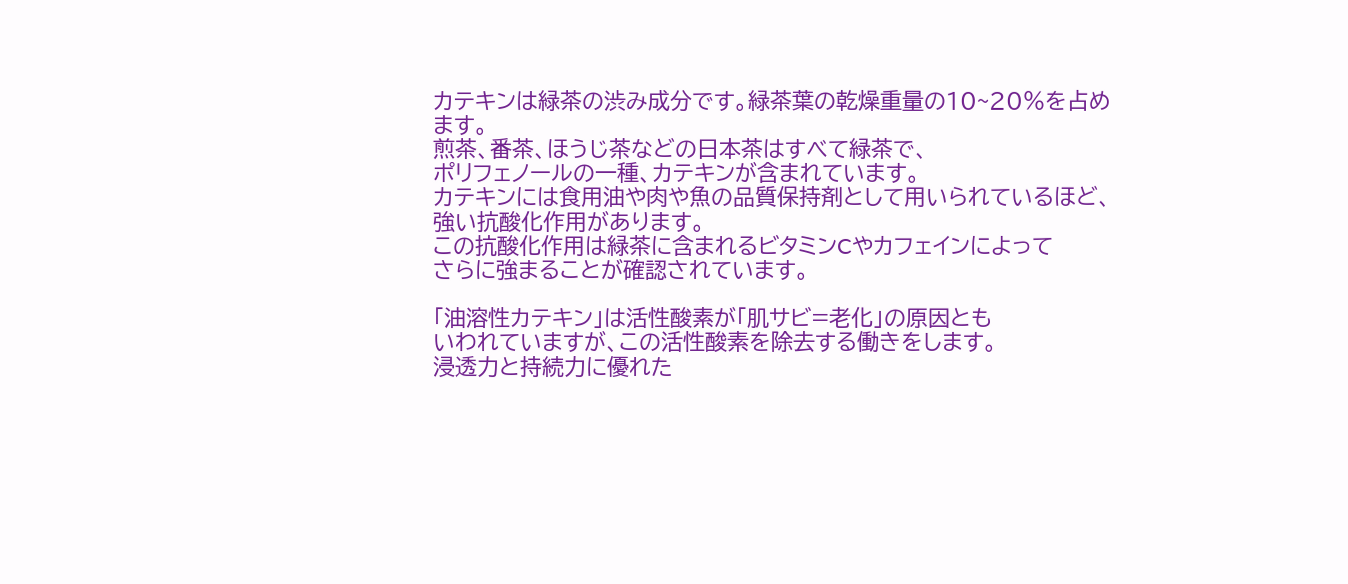カテキンは緑茶の渋み成分です。緑茶葉の乾燥重量の10~20%を占めます。
煎茶、番茶、ほうじ茶などの日本茶はすべて緑茶で、
ポリフェノールの一種、カテキンが含まれています。
カテキンには食用油や肉や魚の品質保持剤として用いられているほど、
強い抗酸化作用があります。
この抗酸化作用は緑茶に含まれるビタミンCやカフェインによって
さらに強まることが確認されています。

「油溶性カテキン」は活性酸素が「肌サビ=老化」の原因とも
いわれていますが、この活性酸素を除去する働きをします。
浸透力と持続力に優れた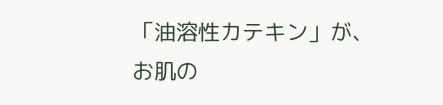「油溶性カテキン」が、
お肌の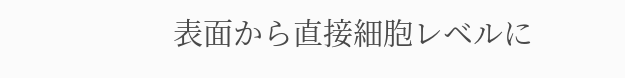表面から直接細胞レベルに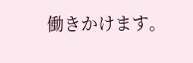働きかけます。